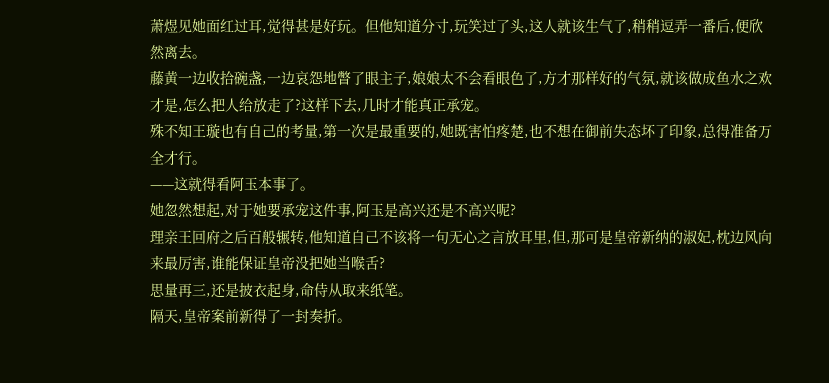萧煜见她面红过耳,觉得甚是好玩。但他知道分寸,玩笑过了头,这人就该生气了,稍稍逗弄一番后,便欣然离去。
藤黄一边收拾碗盏,一边哀怨地瞥了眼主子,娘娘太不会看眼色了,方才那样好的气氛,就该做成鱼水之欢才是,怎么把人给放走了?这样下去,几时才能真正承宠。
殊不知王璇也有自己的考量,第一次是最重要的,她既害怕疼楚,也不想在御前失态坏了印象,总得准备万全才行。
——这就得看阿玉本事了。
她忽然想起,对于她要承宠这件事,阿玉是高兴还是不高兴呢?
理亲王回府之后百般辗转,他知道自己不该将一句无心之言放耳里,但,那可是皇帝新纳的淑妃,枕边风向来最厉害,谁能保证皇帝没把她当喉舌?
思量再三,还是披衣起身,命侍从取来纸笔。
隔天,皇帝案前新得了一封奏折。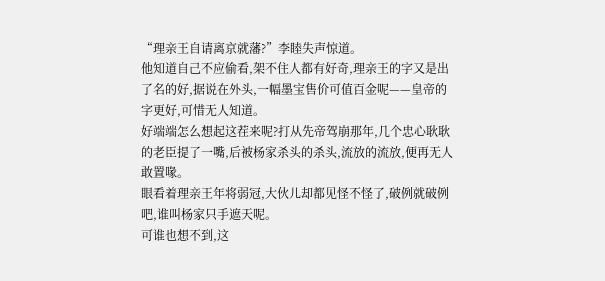“理亲王自请离京就藩?”李睦失声惊道。
他知道自己不应偷看,架不住人都有好奇,理亲王的字又是出了名的好,据说在外头,一幅墨宝售价可值百金呢——皇帝的字更好,可惜无人知道。
好端端怎么想起这茬来呢?打从先帝驾崩那年,几个忠心耿耿的老臣提了一嘴,后被杨家杀头的杀头,流放的流放,便再无人敢置喙。
眼看着理亲王年将弱冠,大伙儿却都见怪不怪了,破例就破例吧,谁叫杨家只手遮天呢。
可谁也想不到,这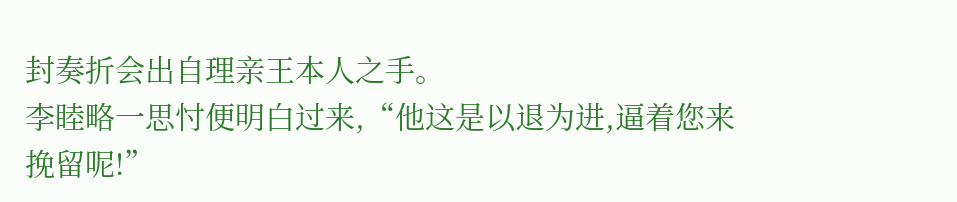封奏折会出自理亲王本人之手。
李睦略一思忖便明白过来,“他这是以退为进,逼着您来挽留呢!”